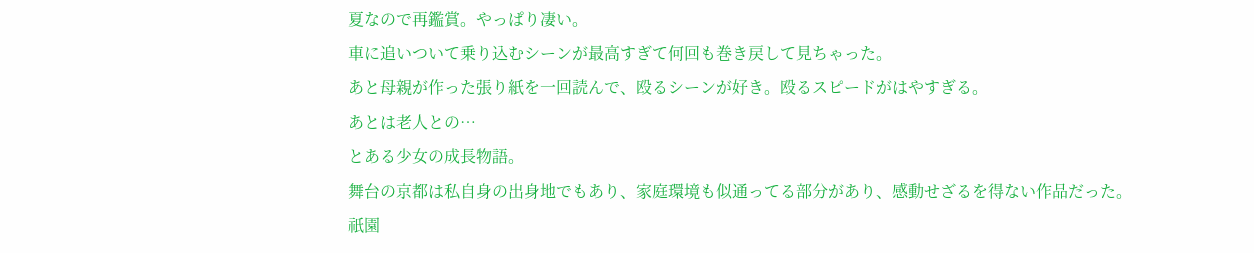夏なので再鑑賞。やっぱり凄い。
車に追いついて乗り込むシーンが最高すぎて何回も巻き戻して見ちゃった。
あと母親が作った張り紙を一回読んで、殴るシーンが好き。殴るスピードがはやすぎる。
あとは老人との…
とある少女の成長物語。
舞台の京都は私自身の出身地でもあり、家庭環境も似通ってる部分があり、感動せざるを得ない作品だった。
祇園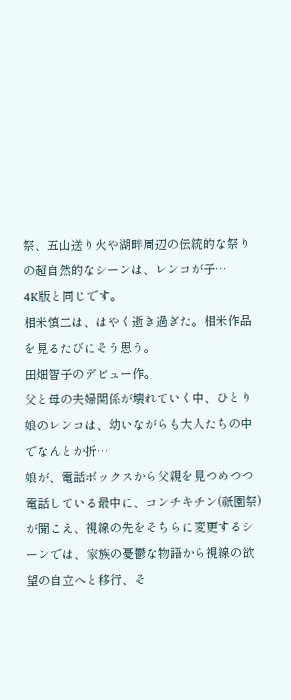祭、五山送り火や湖畔周辺の伝統的な祭りの超自然的なシーンは、レンコが子…
4K版と同じです。
相米慎二は、はやく逝き過ぎた。相米作品を見るたびにそう思う。
田畑智子のデビュー作。
父と母の夫婦関係が壊れていく中、ひとり娘のレンコは、幼いながらも大人たちの中でなんとか折…
娘が、電話ボックスから父親を見つめつつ電話している最中に、コンチキチン(祇園祭)が聞こえ、視線の先をそちらに変更するシーンでは、家族の憂鬱な物語から視線の欲望の自立へと移行、そ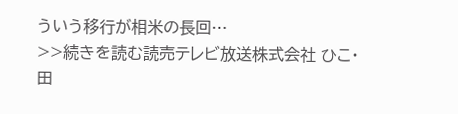ういう移行が相米の長回…
>>続きを読む読売テレビ放送株式会社 ひこ・田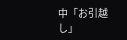中「お引越し」